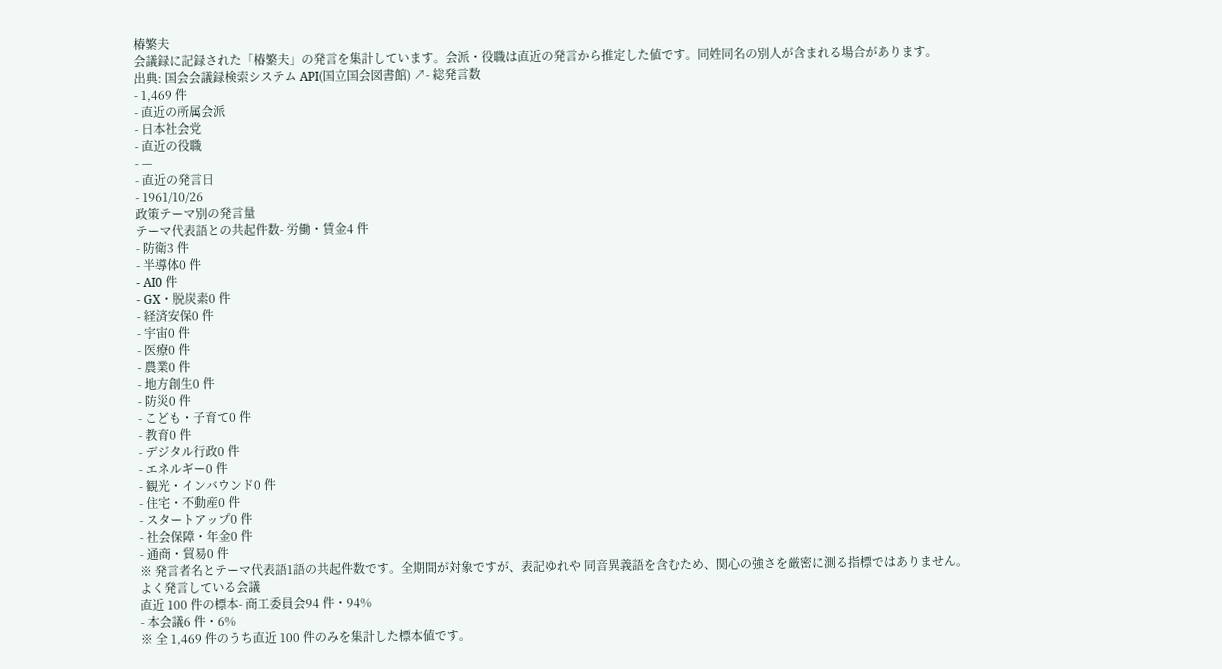椿繁夫
会議録に記録された「椿繁夫」の発言を集計しています。会派・役職は直近の発言から推定した値です。同姓同名の別人が含まれる場合があります。
出典: 国会会議録検索システム API(国立国会図書館) ↗- 総発言数
- 1,469 件
- 直近の所属会派
- 日本社会党
- 直近の役職
- —
- 直近の発言日
- 1961/10/26
政策テーマ別の発言量
テーマ代表語との共起件数- 労働・賃金4 件
- 防衛3 件
- 半導体0 件
- AI0 件
- GX・脱炭素0 件
- 経済安保0 件
- 宇宙0 件
- 医療0 件
- 農業0 件
- 地方創生0 件
- 防災0 件
- こども・子育て0 件
- 教育0 件
- デジタル行政0 件
- エネルギー0 件
- 観光・インバウンド0 件
- 住宅・不動産0 件
- スタートアップ0 件
- 社会保障・年金0 件
- 通商・貿易0 件
※ 発言者名とテーマ代表語1語の共起件数です。全期間が対象ですが、表記ゆれや 同音異義語を含むため、関心の強さを厳密に測る指標ではありません。
よく発言している会議
直近 100 件の標本- 商工委員会94 件・94%
- 本会議6 件・6%
※ 全 1,469 件のうち直近 100 件のみを集計した標本値です。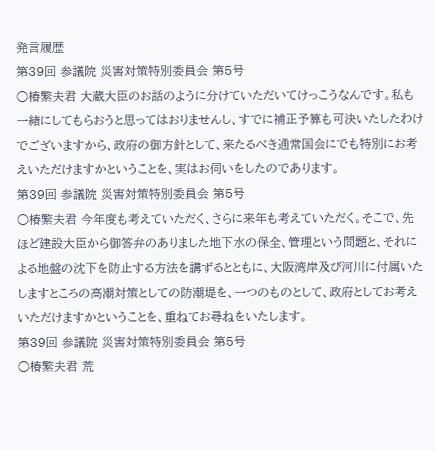発言履歴
第39回 参議院 災害対策特別委員会 第5号
○椿繁夫君 大蔵大臣のお話のように分けていただいてけっこうなんです。私も一緒にしてもらおうと思ってはおりませんし、すでに補正予算も可決いたしたわけでございますから、政府の御方針として、来たるべき通常国会にでも特別にお考えいただけますかということを、実はお伺いをしたのであります。
第39回 参議院 災害対策特別委員会 第5号
○椿繁夫君 今年度も考えていただく、さらに来年も考えていただく。そこで、先ほど建設大臣から御答弁のありました地下水の保全、管理という問題と、それによる地盤の沈下を防止する方法を講ずるとともに、大阪湾岸及び河川に付属いたしますところの高潮対策としての防潮堤を、一つのものとして、政府としてお考えいただけますかということを、重ねてお尋ねをいたします。
第39回 参議院 災害対策特別委員会 第5号
○椿繁夫君 荒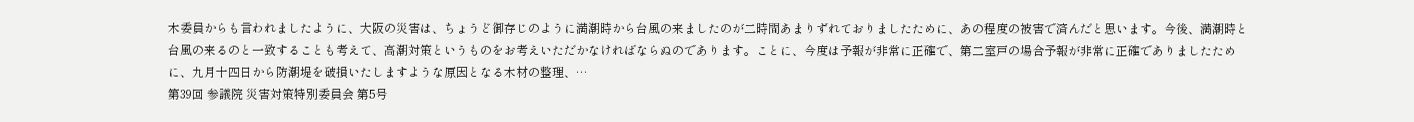木委員からも言われましたように、大阪の災害は、ちょうど御存じのように満潮時から台風の来ましたのが二時間あまりずれておりましたために、あの程度の被害で済んだと思います。今後、満潮時と台風の来るのと一致することも考えて、高潮対策というものをお考えいただかなければならぬのであります。ことに、今度は予報が非常に正確で、第二室戸の場合予報が非常に正確でありましたために、九月十四日から防潮堤を破損いたしますような原因となる木材の整理、…
第39回 参議院 災害対策特別委員会 第5号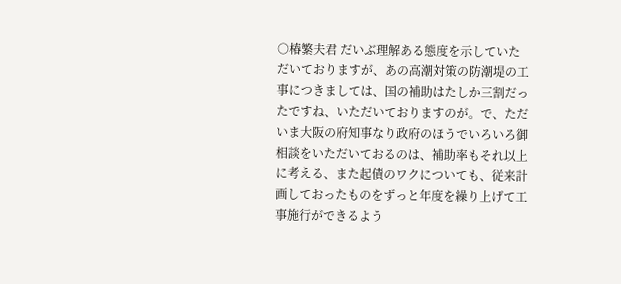○椿繁夫君 だいぶ理解ある態度を示していただいておりますが、あの高潮対策の防潮堤の工事につきましては、国の補助はたしか三割だったですね、いただいておりますのが。で、ただいま大阪の府知事なり政府のほうでいろいろ御相談をいただいておるのは、補助率もそれ以上に考える、また起債のワクについても、従来計画しておったものをずっと年度を繰り上げて工事施行ができるよう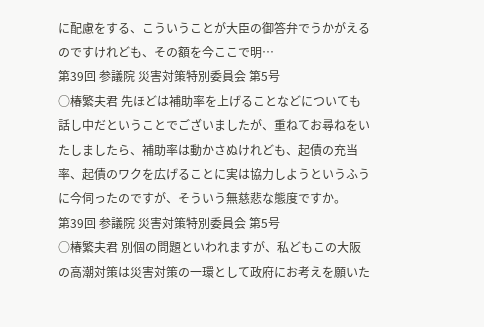に配慮をする、こういうことが大臣の御答弁でうかがえるのですけれども、その額を今ここで明…
第39回 参議院 災害対策特別委員会 第5号
○椿繁夫君 先ほどは補助率を上げることなどについても話し中だということでございましたが、重ねてお尋ねをいたしましたら、補助率は動かさぬけれども、起債の充当率、起債のワクを広げることに実は協力しようというふうに今伺ったのですが、そういう無慈悲な態度ですか。
第39回 参議院 災害対策特別委員会 第5号
○椿繁夫君 別個の問題といわれますが、私どもこの大阪の高潮対策は災害対策の一環として政府にお考えを願いた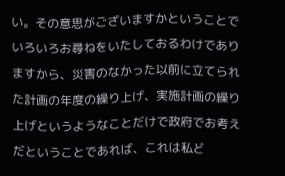い。その意思がございますかということでいろいろお尋ねをいたしておるわけでありますから、災害のなかった以前に立てられた計画の年度の繰り上げ、実施計画の繰り上げというようなことだけで政府でお考えだということであれば、これは私ど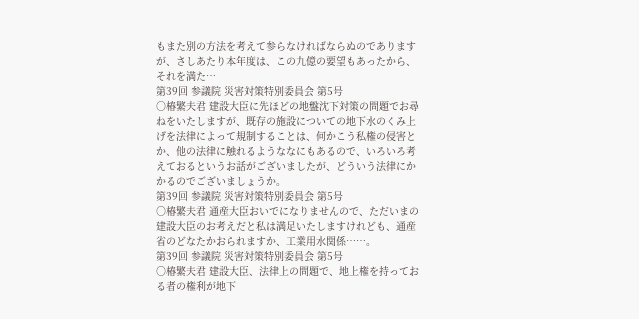もまた別の方法を考えて参らなければならぬのでありますが、さしあたり本年度は、この九億の要望もあったから、それを満た…
第39回 参議院 災害対策特別委員会 第5号
○椿繁夫君 建設大臣に先ほどの地盤沈下対策の問題でお尋ねをいたしますが、既存の施設についての地下水のくみ上げを法律によって規制することは、何かこう私権の侵害とか、他の法律に触れるようななにもあるので、いろいろ考えておるというお話がございましたが、どういう法律にかかるのでございましょうか。
第39回 参議院 災害対策特別委員会 第5号
○椿繁夫君 通産大臣おいでになりませんので、ただいまの建設大臣のお考えだと私は満足いたしますけれども、通産省のどなたかおられますか、工業用水関係……。
第39回 参議院 災害対策特別委員会 第5号
○椿繁夫君 建設大臣、法律上の問題で、地上権を持っておる者の権利が地下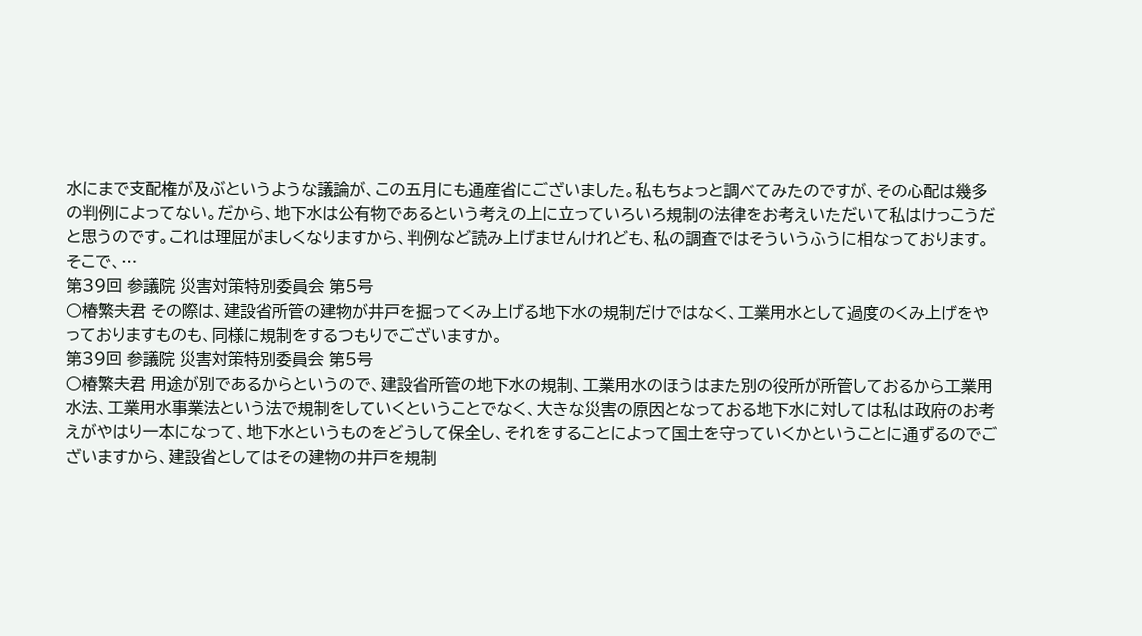水にまで支配権が及ぶというような議論が、この五月にも通産省にございました。私もちょっと調べてみたのですが、その心配は幾多の判例によってない。だから、地下水は公有物であるという考えの上に立っていろいろ規制の法律をお考えいただいて私はけっこうだと思うのです。これは理屈がましくなりますから、判例など読み上げませんけれども、私の調査ではそういうふうに相なっております。そこで、…
第39回 参議院 災害対策特別委員会 第5号
○椿繁夫君 その際は、建設省所管の建物が井戸を掘ってくみ上げる地下水の規制だけではなく、工業用水として過度のくみ上げをやっておりますものも、同様に規制をするつもりでございますか。
第39回 参議院 災害対策特別委員会 第5号
○椿繁夫君 用途が別であるからというので、建設省所管の地下水の規制、工業用水のほうはまた別の役所が所管しておるから工業用水法、工業用水事業法という法で規制をしていくということでなく、大きな災害の原因となっておる地下水に対しては私は政府のお考えがやはり一本になって、地下水というものをどうして保全し、それをすることによって国土を守っていくかということに通ずるのでございますから、建設省としてはその建物の井戸を規制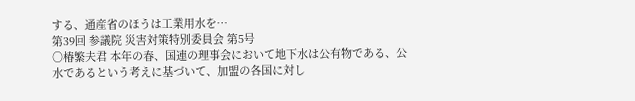する、通産省のほうは工業用水を…
第39回 参議院 災害対策特別委員会 第5号
○椿繁夫君 本年の春、国連の理事会において地下水は公有物である、公水であるという考えに基づいて、加盟の各国に対し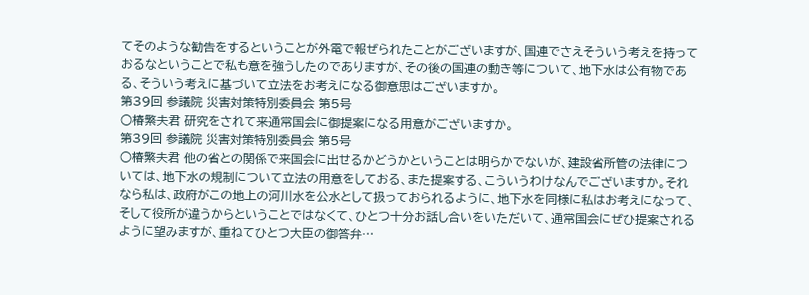てそのような勧告をするということが外電で報ぜられたことがございますが、国連でさえそういう考えを持っておるなということで私も意を強うしたのでありますが、その後の国連の動き等について、地下水は公有物である、そういう考えに基づいて立法をお考えになる御意思はございますか。
第39回 参議院 災害対策特別委員会 第5号
○椿繁夫君 研究をされて来通常国会に御提案になる用意がございますか。
第39回 参議院 災害対策特別委員会 第5号
○椿繁夫君 他の省との関係で来国会に出せるかどうかということは明らかでないが、建設省所管の法律については、地下水の規制について立法の用意をしておる、また提案する、こういうわけなんでございますか。それなら私は、政府がこの地上の河川水を公水として扱っておられるように、地下水を同様に私はお考えになって、そして役所が違うからということではなくて、ひとつ十分お話し合いをいただいて、通常国会にぜひ提案されるように望みますが、重ねてひとつ大臣の御答弁…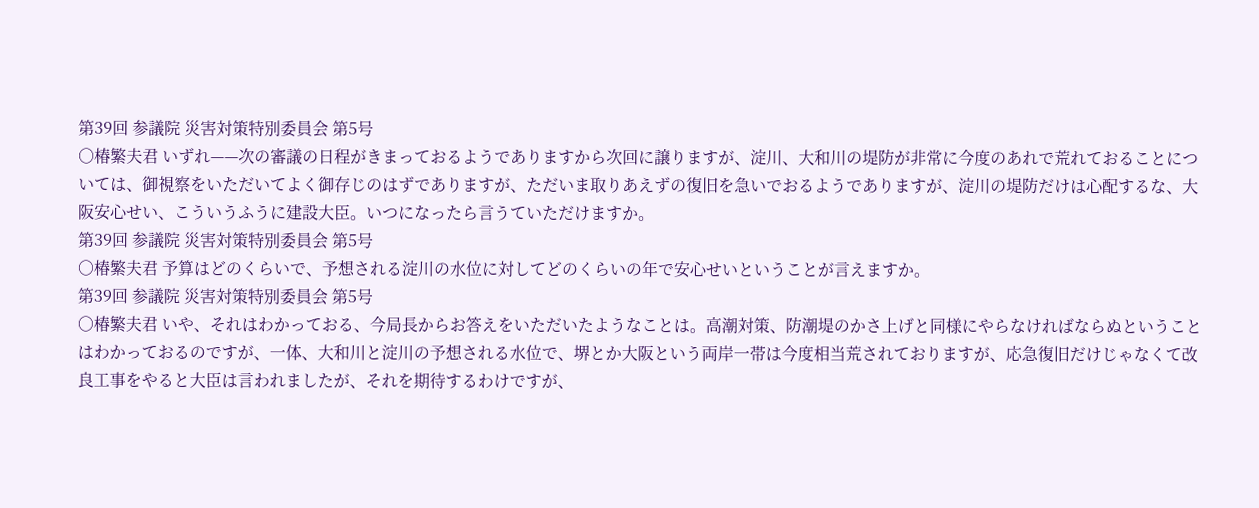第39回 参議院 災害対策特別委員会 第5号
○椿繁夫君 いずれ——次の審議の日程がきまっておるようでありますから次回に譲りますが、淀川、大和川の堤防が非常に今度のあれで荒れておることについては、御視察をいただいてよく御存じのはずでありますが、ただいま取りあえずの復旧を急いでおるようでありますが、淀川の堤防だけは心配するな、大阪安心せい、こういうふうに建設大臣。いつになったら言うていただけますか。
第39回 参議院 災害対策特別委員会 第5号
○椿繁夫君 予算はどのくらいで、予想される淀川の水位に対してどのくらいの年で安心せいということが言えますか。
第39回 参議院 災害対策特別委員会 第5号
○椿繁夫君 いや、それはわかっておる、今局長からお答えをいただいたようなことは。高潮対策、防潮堤のかさ上げと同様にやらなければならぬということはわかっておるのですが、一体、大和川と淀川の予想される水位で、堺とか大阪という両岸一帯は今度相当荒されておりますが、応急復旧だけじゃなくて改良工事をやると大臣は言われましたが、それを期待するわけですが、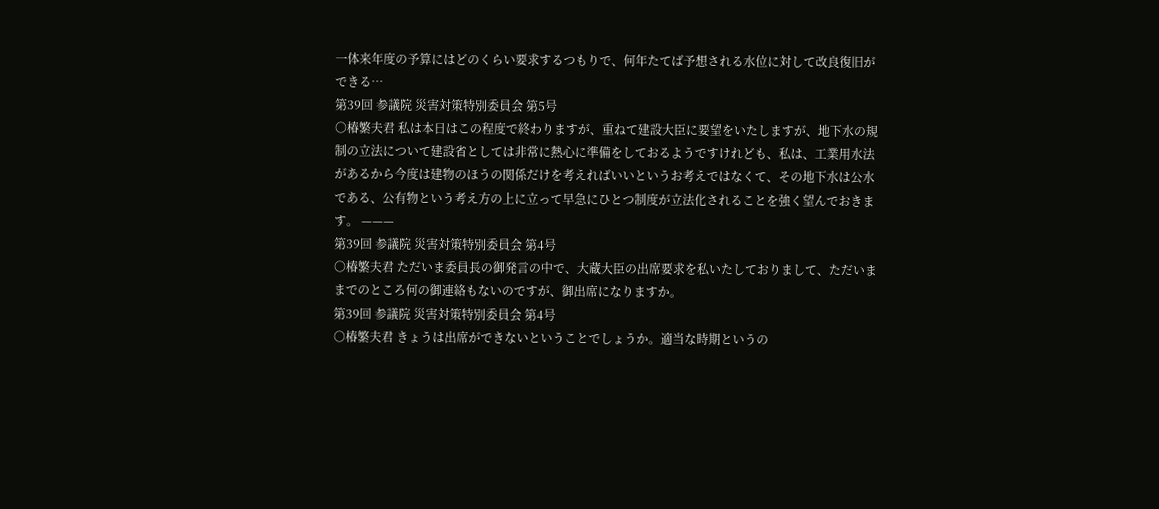一体来年度の予算にはどのくらい要求するつもりで、何年たてば予想される水位に対して改良復旧ができる…
第39回 参議院 災害対策特別委員会 第5号
○椿繁夫君 私は本日はこの程度で終わりますが、重ねて建設大臣に要望をいたしますが、地下水の規制の立法について建設省としては非常に熱心に準備をしておるようですけれども、私は、工業用水法があるから今度は建物のほうの関係だけを考えればいいというお考えではなくて、その地下水は公水である、公有物という考え方の上に立って早急にひとつ制度が立法化されることを強く望んでおきます。 ———
第39回 参議院 災害対策特別委員会 第4号
○椿繁夫君 ただいま委員長の御発言の中で、大蔵大臣の出席要求を私いたしておりまして、ただいままでのところ何の御連絡もないのですが、御出席になりますか。
第39回 参議院 災害対策特別委員会 第4号
○椿繁夫君 きょうは出席ができないということでしょうか。適当な時期というの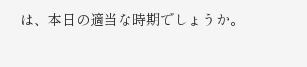は、本日の適当な時期でしょうか。